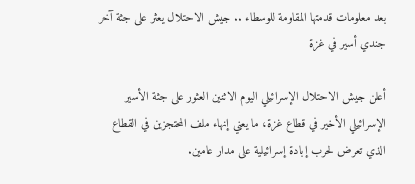بعد معلومات قدمتها المقاومة للوسطاء .. جيش الاحتلال يعثر على جثة آخر جندي أسير في غزة

أعلن جيش الاحتلال الإسرائيلي اليوم الاثنين العثور على جثة الأسير الإسرائيلي الأخير في قطاع غزة، ما يعني إنهاء ملف المحتجزين في القطاع الذي تعرض لحرب إبادة إسرائيلية على مدار عامين.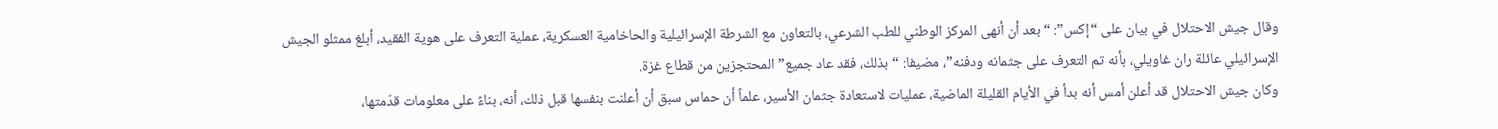وقال جيش الاحتلال في بيان على “إكس”: “بعد أن أنهى المركز الوطني للطب الشرعي، بالتعاون مع الشرطة الإسرائيلية والحاخامية العسكرية، عملية التعرف على هوية الفقيد، أبلغ ممثلو الجيش الإسرائيلي عائلة ران غاويلي، بأنه تم التعرف على جثمانه ودفنه”، مضيفا: “بذلك، فقد عاد جميع” المحتجزين من قطاع غزة.
وكان جيش الاحتلال قد أعلن أمس أنه بدأ في الأيام القليلة الماضية، عمليات لاستعادة جثمان الأسير، علماً أن حماس سبق أن أعلنت بنفسها قبل ذلك، أنه، بناءً على معلومات قدّمتها،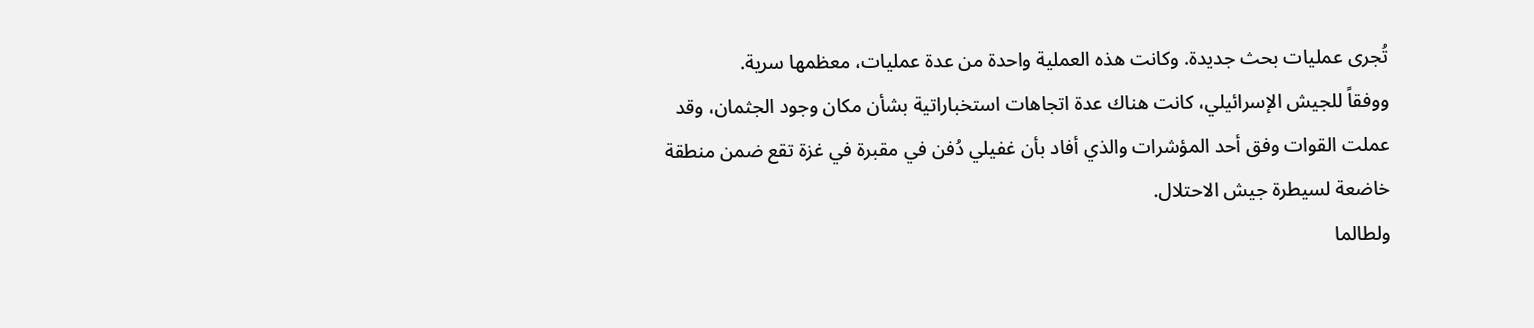تُجرى عمليات بحث جديدة. وكانت هذه العملية واحدة من عدة عمليات، معظمها سرية.
ووفقاً للجيش الإسرائيلي، كانت هناك عدة اتجاهات استخباراتية بشأن مكان وجود الجثمان، وقد عملت القوات وفق أحد المؤشرات والذي أفاد بأن غفيلي دُفن في مقبرة في غزة تقع ضمن منطقة خاضعة لسيطرة جيش الاحتلال.
ولطالما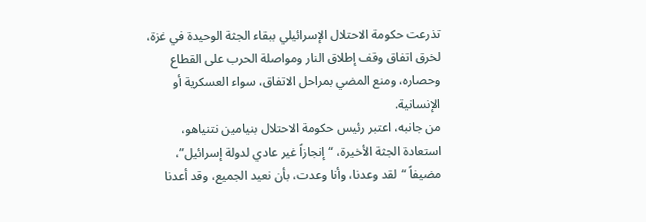تذرعت حكومة الاحتلال الإسرائيلي ببقاء الجثة الوحيدة في غزة، لخرق اتفاق وقف إطلاق النار ومواصلة الحرب على القطاع وحصاره، ومنع المضي بمراحل الاتفاق، سواء العسكرية أو الإنسانية.
من جانبه، اعتبر رئيس حكومة الاحتلال بنيامين نتنياهو، استعادة الجثة الأخيرة، “إنجازاً غير عادي لدولة إسرائيل”، مضيفاً “لقد وعدنا، وأنا وعدت، بأن نعيد الجميع، وقد أعدنا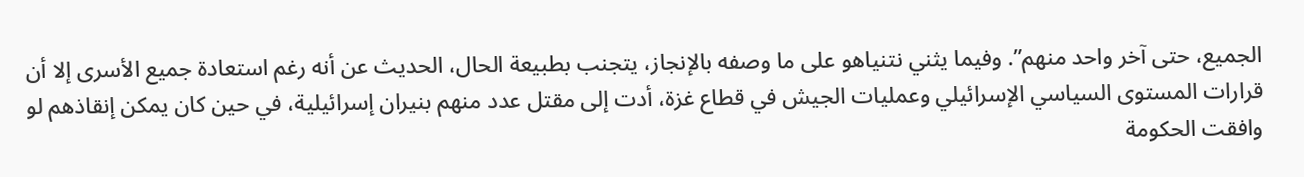الجميع، حتى آخر واحد منهم”. وفيما يثني نتنياهو على ما وصفه بالإنجاز، يتجنب بطبيعة الحال، الحديث عن أنه رغم استعادة جميع الأسرى إلا أن قرارات المستوى السياسي الإسرائيلي وعمليات الجيش في قطاع غزة، أدت إلى مقتل عدد منهم بنيران إسرائيلية، في حين كان يمكن إنقاذهم لو وافقت الحكومة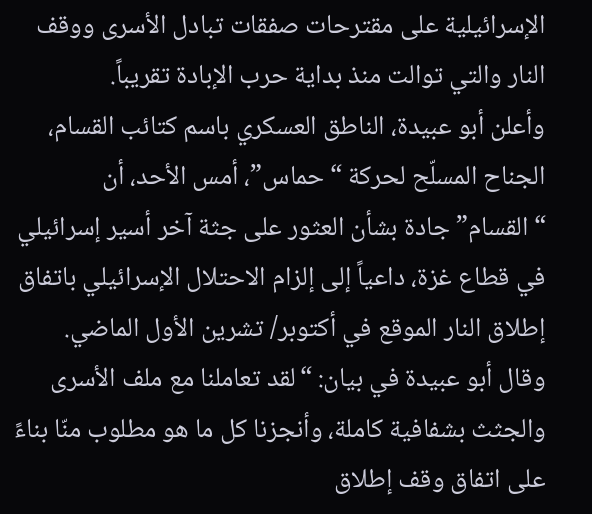الإسرائيلية على مقترحات صفقات تبادل الأسرى ووقف النار والتي توالت منذ بداية حرب الإبادة تقريباً.
وأعلن أبو عبيدة، الناطق العسكري باسم كتائب القسام، الجناح المسلّح لحركة “حماس”، أمس الأحد، أن “القسام” جادة بشأن العثور على جثة آخر أسير إسرائيلي في قطاع غزة، داعياً إلى إلزام الاحتلال الإسرائيلي باتفاق إطلاق النار الموقع في أكتوبر/ تشرين الأول الماضي. وقال أبو عبيدة في بيان: “لقد تعاملنا مع ملف الأسرى والجثث بشفافية كاملة، وأنجزنا كل ما هو مطلوب منّا بناءً على اتفاق وقف إطلاق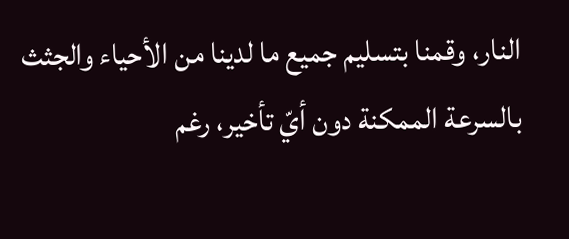النار، وقمنا بتسليم جميع ما لدينا من الأحياء والجثث بالسرعة الممكنة دون أيّ تأخير، رغم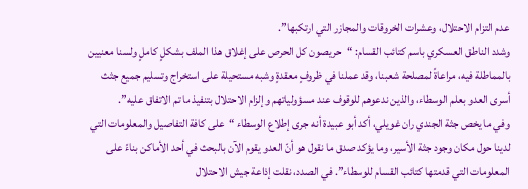عدم التزام الاحتلال، وعشرات الخروقات والمجازر التي ارتكبها”.
وشدد الناطق العسكري باسم كتائب القسام: “حريصون كل الحرص على إغلاق هذا الملف بشكلٍ كاملٍ ولسنا معنيين بالمماطلة فيه، مراعاةً لمصلحة شعبنا، وقد عملنا في ظروفٍ معقدةٍ وشبه مستحيلة على استخراج وتسليم جميع جثث أسرى العدو بعلم الوسطاء، والذين ندعوهم للوقوف عند مسؤولياتهم وإلزام الاحتلال بتنفيذ ما تم الاتفاق عليه”.
وفي ما يخص جثة الجندي ران غويلي، أكد أبو عبيدة أنه جرى إطلاع الوسطاء “على كافة التفاصيل والمعلومات التي لدينا حول مكان وجود جثة الأسير، وما يؤكد صدق ما نقول هو أنّ العدو يقوم الآن بالبحث في أحد الأماكن بناءً على المعلومات التي قدمتها كتائب القسام للوسطاء”. في الصدد، نقلت إذاعة جيش الاحتلال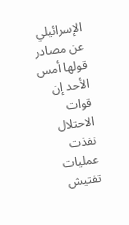الإسرائيلي عن مصادر قولها أمس الأحد إن قوات الاحتلال نفذت عمليات تفتيش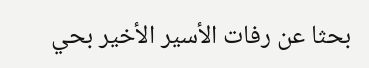بحثا عن رفات الأسير الأخير بحي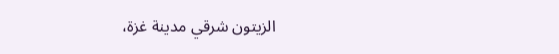الزيتون شرقي مدينة غزة،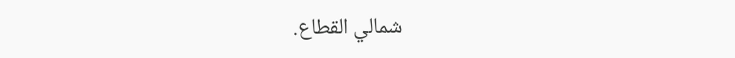شمالي القطاع.